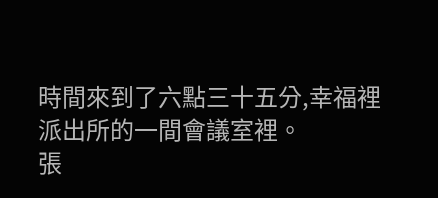時間來到了六點三十五分,幸福裡派出所的一間會議室裡。
張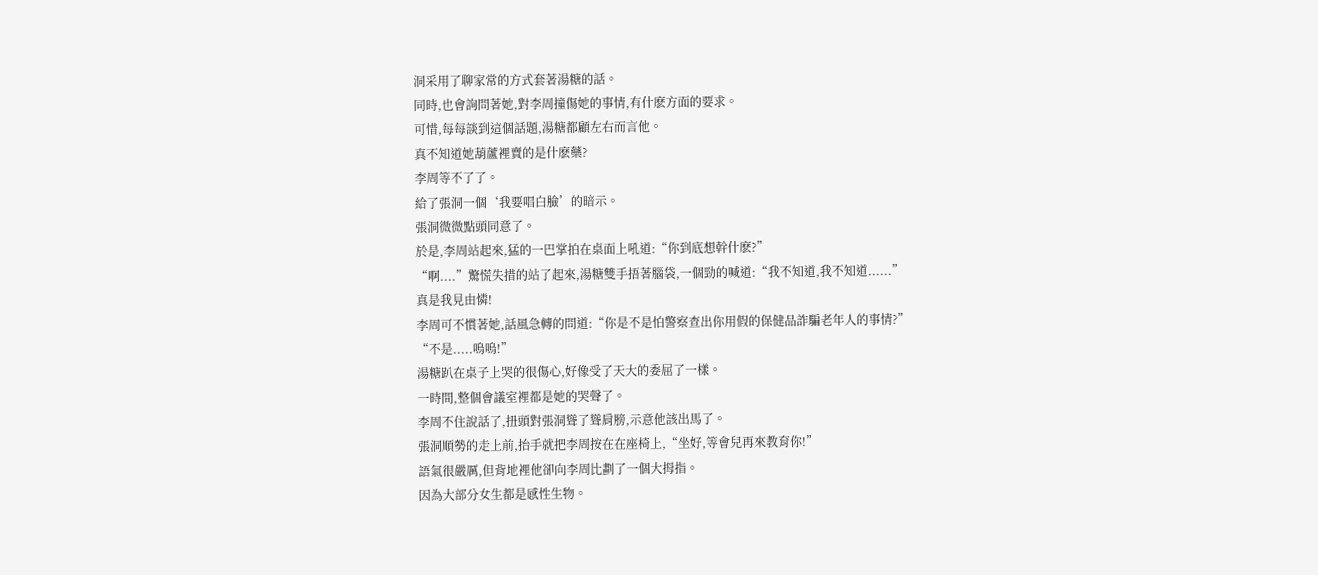洞采用了聊家常的方式套著湯糖的話。
同時,也會詢問著她,對李周撞傷她的事情,有什麽方面的要求。
可惜,每每談到這個話題,湯糖都顧左右而言他。
真不知道她葫蘆裡賣的是什麽藥?
李周等不了了。
給了張洞一個‘我要唱白臉’的暗示。
張洞微微點頭同意了。
於是,李周站起來,猛的一巴掌拍在桌面上吼道:“你到底想幹什麽?”
“啊....”驚慌失措的站了起來,湯糖雙手捂著腦袋,一個勁的喊道:“我不知道,我不知道......”
真是我見由憐!
李周可不慣著她,話風急轉的問道:“你是不是怕警察查出你用假的保健品詐騙老年人的事情?”
“不是.....嗚嗚!”
湯糖趴在桌子上哭的很傷心,好像受了天大的委屈了一樣。
一時間,整個會議室裡都是她的哭聲了。
李周不住說話了,扭頭對張洞聳了聳肩膀,示意他該出馬了。
張洞順勢的走上前,抬手就把李周按在在座椅上,“坐好,等會兒再來教育你!”
語氣很嚴厲,但背地裡他卻向李周比劃了一個大拇指。
因為大部分女生都是感性生物。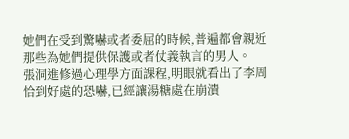她們在受到驚嚇或者委屈的時候,普遍都會親近那些為她們提供保護或者仗義執言的男人。
張洞進修過心理學方面課程,明眼就看出了李周恰到好處的恐嚇,已經讓湯糖處在崩潰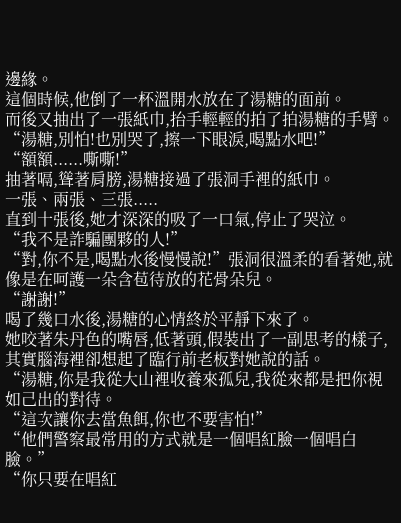邊緣。
這個時候,他倒了一杯溫開水放在了湯糖的面前。
而後又抽出了一張紙巾,抬手輕輕的拍了拍湯糖的手臂。
“湯糖,別怕!也別哭了,擦一下眼淚,喝點水吧!”
“額額......嘶嘶!”
抽著嗝,聳著肩膀,湯糖接過了張洞手裡的紙巾。
一張、兩張、三張.....
直到十張後,她才深深的吸了一口氣,停止了哭泣。
“我不是詐騙團夥的人!”
“對,你不是,喝點水後慢慢說!”張洞很溫柔的看著她,就像是在呵護一朵含苞待放的花骨朵兒。
“謝謝!”
喝了幾口水後,湯糖的心情終於平靜下來了。
她咬著朱丹色的嘴唇,低著頭,假裝出了一副思考的樣子,其實腦海裡卻想起了臨行前老板對她說的話。
“湯糖,你是我從大山裡收養來孤兒,我從來都是把你視如己出的對待。
“這次讓你去當魚餌,你也不要害怕!”
“他們警察最常用的方式就是一個唱紅臉一個唱白臉。”
“你只要在唱紅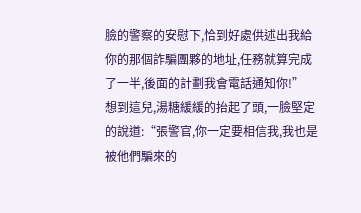臉的警察的安慰下,恰到好處供述出我給你的那個詐騙團夥的地址,任務就算完成了一半,後面的計劃我會電話通知你!”
想到這兒,湯糖緩緩的抬起了頭,一臉堅定的說道:“張警官,你一定要相信我,我也是被他們騙來的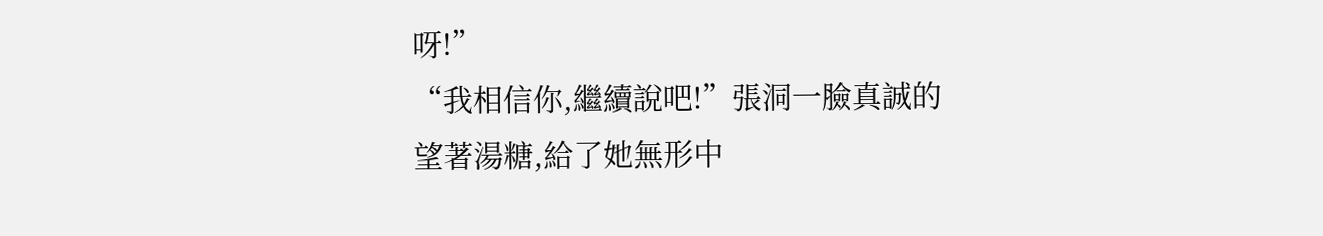呀!”
“我相信你,繼續說吧!”張洞一臉真誠的望著湯糖,給了她無形中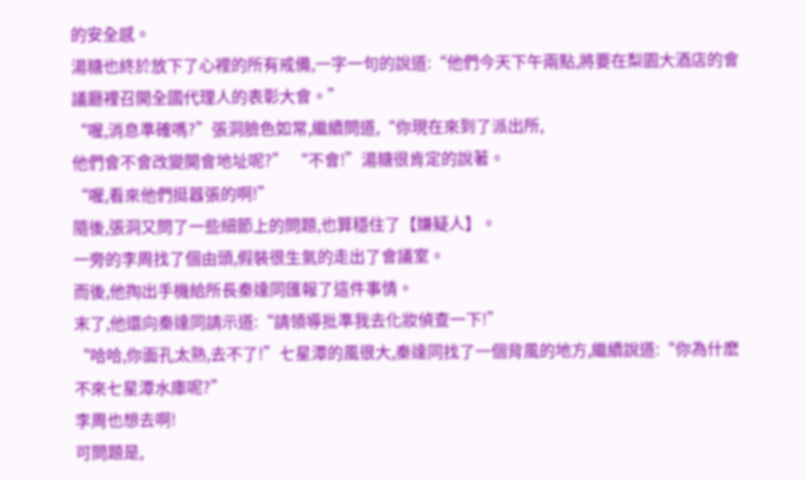的安全感。
湯糖也終於放下了心裡的所有戒備,一字一句的說道:“他們今天下午兩點,將要在梨園大酒店的會議廳裡召開全國代理人的表彰大會。”
“喔,消息準確嗎?”張洞臉色如常,繼續問道,“你現在來到了派出所,
他們會不會改變開會地址呢?” “不會!”湯糖很肯定的說著。
“喔,看來他們挺囂張的啊!”
隨後,張洞又問了一些細節上的問題,也算穩住了【嫌疑人】。
一旁的李周找了個由頭,假裝很生氣的走出了會議室。
而後,他掏出手機給所長秦達同匯報了這件事情。
末了,他還向秦達同請示道:“請領導批準我去化妝偵查一下!”
“哈哈,你面孔太熟,去不了!”七星潭的風很大,秦達同找了一個背風的地方,繼續說道:“你為什麽不來七星潭水庫呢?”
李周也想去啊!
可問題是,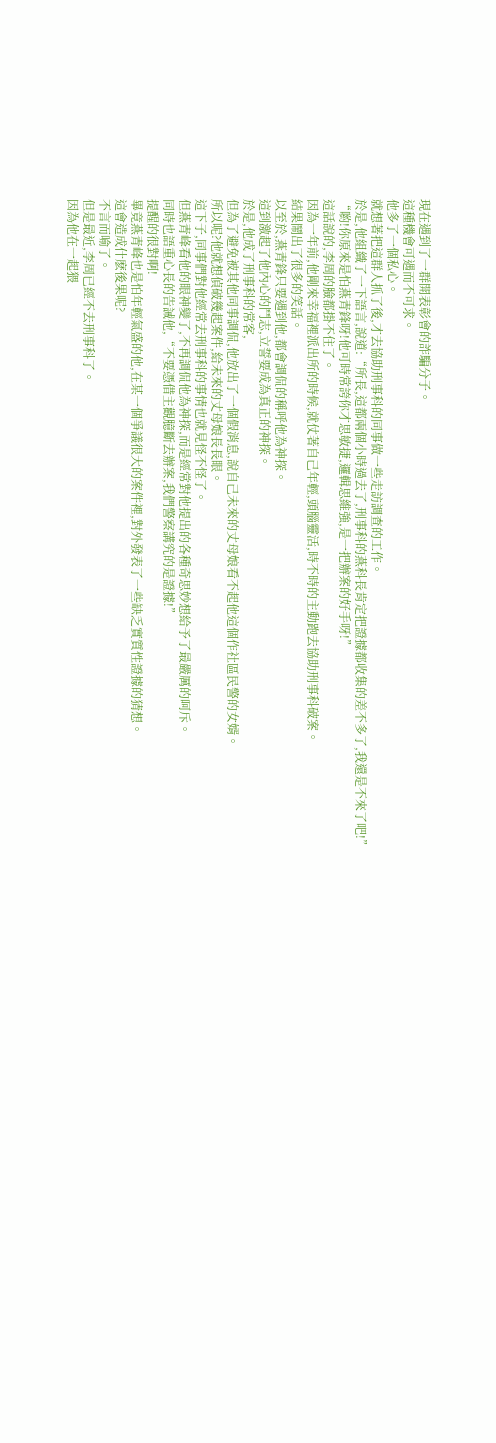現在遇到了一群開表彰會的詐騙分子。
這種機會可遇而不可求。
他多了一個私心。
就想著把這群人抓了後,才去協助刑事科的同事做一些走訪調查的工作。
於是,他組織了一下語言,說道:“所長,這都兩個小時過去了,刑事科的燕科長肯定把證據都收集的差不多了,我還是不來了吧!”
“喲!你原來是怕燕青鋒呀!他可時常誇你才思敏捷,邏輯思維強,是一把辦案的好手呀!”
這話說的,李周的臉都掛不住了。
因為一年前,他剛來幸福裡派出所的時候,就仗著自己年輕,頭腦靈活,時不時的主動跑去協助刑事科破案。
結果鬧出了很多的笑話。
以至於,燕青鋒只要遇到他,都會調侃的稱呼他為神探。
這到激起了他內心的鬥志,立誓要成為真正的神探。
於是,他成了刑事科的常客,
但為了避免被其他同事調侃,他放出了一個假消息,說自己未來的丈母娘看不起他這個作社區民警的女婿。
所以呢?他就想偵破幾起案件,給未來的丈母娘長長眼。
這下子,同事們對他經常去刑事科的事情也就見怪不怪了。
但燕青峰看他的眼神變了,不再調侃他為神探,而是經常對他提出的各種奇思妙想給予了最嚴厲的呵斥。
同時也語重心長的告誡他,“不要憑借主觀臆斷去辦案,我們警察講究的是證據!”
提醒的很對啊!
畢竟燕青峰也是怕年輕氣盛的他,在某一個爭議很大的案件裡,對外發表了一些缺乏實質性證據的猜想。
這會造成什麽後果呢?
不言而喻了。
但是最近,李周已經不去刑事科了。
因為他在一起猥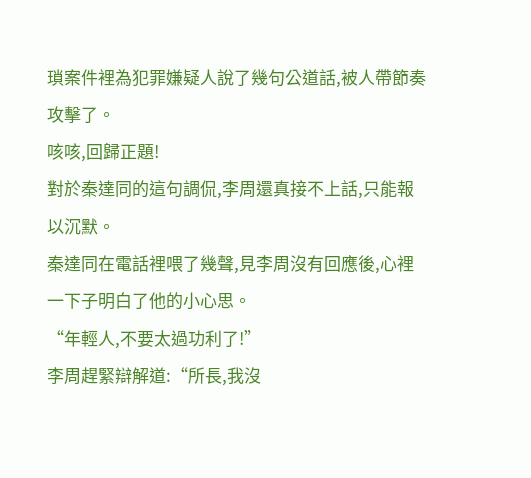瑣案件裡為犯罪嫌疑人說了幾句公道話,被人帶節奏攻擊了。
咳咳,回歸正題!
對於秦達同的這句調侃,李周還真接不上話,只能報以沉默。
秦達同在電話裡喂了幾聲,見李周沒有回應後,心裡一下子明白了他的小心思。
“年輕人,不要太過功利了!”
李周趕緊辯解道:“所長,我沒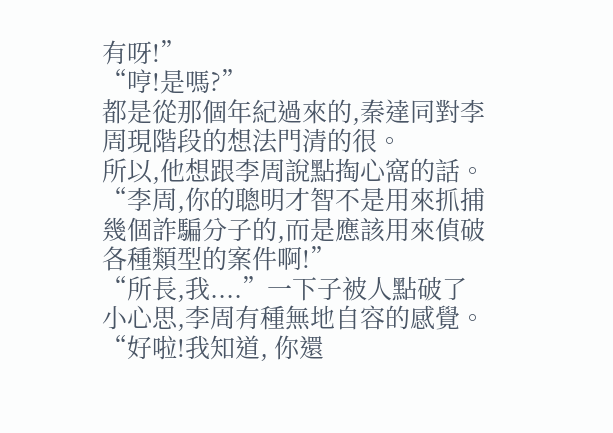有呀!”
“哼!是嗎?”
都是從那個年紀過來的,秦達同對李周現階段的想法門清的很。
所以,他想跟李周說點掏心窩的話。
“李周,你的聰明才智不是用來抓捕幾個詐騙分子的,而是應該用來偵破各種類型的案件啊!”
“所長,我....”一下子被人點破了小心思,李周有種無地自容的感覺。
“好啦!我知道, 你還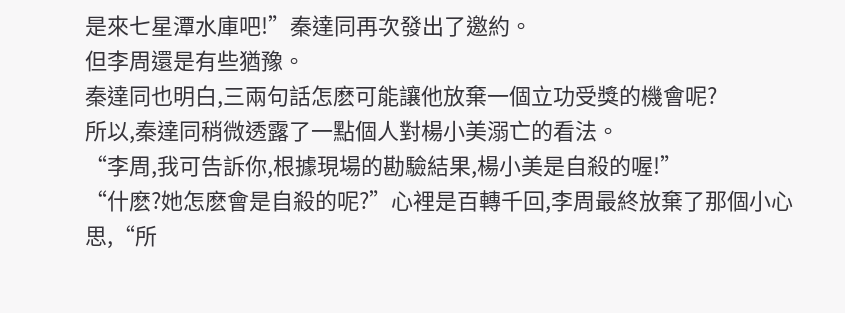是來七星潭水庫吧!”秦達同再次發出了邀約。
但李周還是有些猶豫。
秦達同也明白,三兩句話怎麽可能讓他放棄一個立功受獎的機會呢?
所以,秦達同稍微透露了一點個人對楊小美溺亡的看法。
“李周,我可告訴你,根據現場的勘驗結果,楊小美是自殺的喔!”
“什麽?她怎麽會是自殺的呢?”心裡是百轉千回,李周最終放棄了那個小心思,“所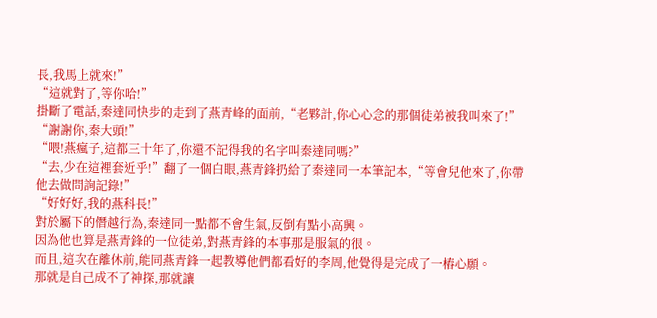長,我馬上就來!”
“這就對了,等你哈!”
掛斷了電話,秦達同快步的走到了燕青峰的面前,“老夥計,你心心念的那個徒弟被我叫來了!”
“謝謝你,秦大頭!”
“喂!燕瘋子,這都三十年了,你還不記得我的名字叫秦達同嗎?”
“去,少在這裡套近乎!”翻了一個白眼,燕青鋒扔給了秦達同一本筆記本,“等會兒他來了,你帶他去做問詢記錄!”
“好好好,我的燕科長!”
對於屬下的僭越行為,秦達同一點都不會生氣,反倒有點小高興。
因為他也算是燕青鋒的一位徒弟,對燕青鋒的本事那是服氣的很。
而且,這次在離休前,能同燕青鋒一起教導他們都看好的李周,他覺得是完成了一樁心願。
那就是自己成不了神探,那就讓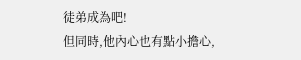徒弟成為吧!
但同時,他內心也有點小擔心,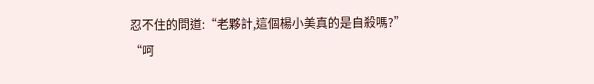忍不住的問道:“老夥計,這個楊小美真的是自殺嗎?”
“呵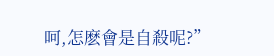呵,怎麽會是自殺呢?”